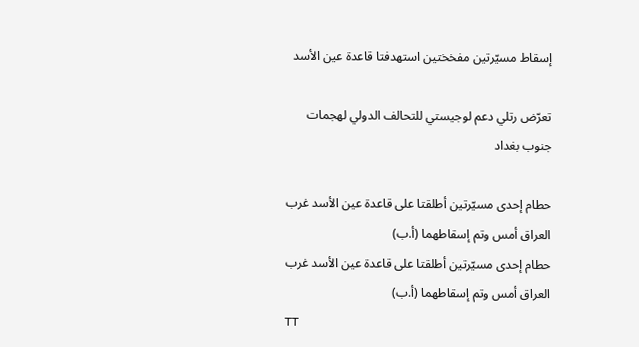إسقاط مسيّرتين مفخختين استهدفتا قاعدة عين الأسد

تعرّض رتلي دعم لوجيستي للتحالف الدولي لهجمات جنوب بغداد

حطام إحدى مسيّرتين أطلقتا على قاعدة عين الأسد غرب العراق أمس وتم إسقاطهما (أ.ب)
حطام إحدى مسيّرتين أطلقتا على قاعدة عين الأسد غرب العراق أمس وتم إسقاطهما (أ.ب)
TT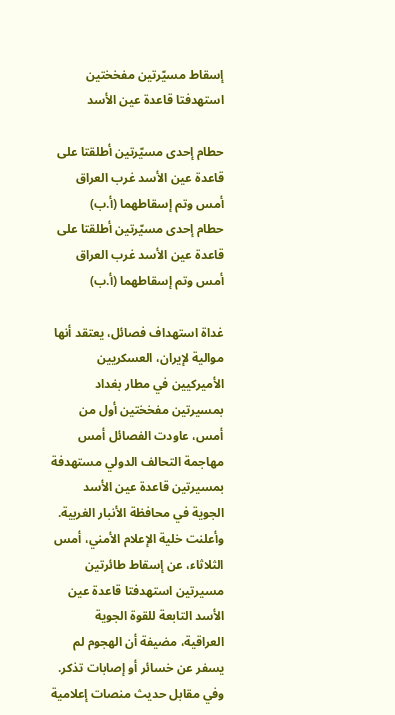إسقاط مسيّرتين مفخختين استهدفتا قاعدة عين الأسد

حطام إحدى مسيّرتين أطلقتا على قاعدة عين الأسد غرب العراق أمس وتم إسقاطهما (أ.ب)
حطام إحدى مسيّرتين أطلقتا على قاعدة عين الأسد غرب العراق أمس وتم إسقاطهما (أ.ب)

غداة استهداف فصائل، يعتقد أنها موالية لإيران، العسكريين الأميركيين في مطار بغداد بمسيرتين مفخختين أول من أمس، عاودت الفصائل أمس مهاجمة التحالف الدولي مستهدفة بمسيرتين قاعدة عين الأسد الجوية في محافظة الأنبار الغربية.
وأعلنت خلية الإعلام الأمني، أمس الثلاثاء، عن إسقاط طائرتين مسيرتين استهدفتا قاعدة عين الأسد التابعة للقوة الجوية العراقية، مضيفة أن الهجوم لم يسفر عن خسائر أو إصابات تذكر. وفي مقابل حديث منصات إعلامية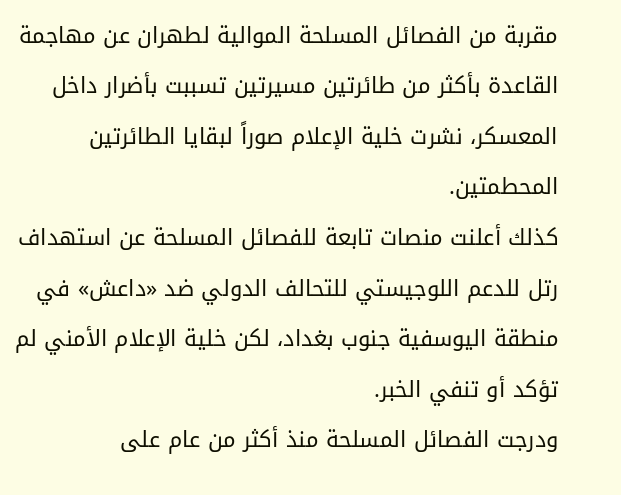مقربة من الفصائل المسلحة الموالية لطهران عن مهاجمة القاعدة بأكثر من طائرتين مسيرتين تسببت بأضرار داخل المعسكر، نشرت خلية الإعلام صوراً لبقايا الطائرتين المحطمتين.
كذلك أعلنت منصات تابعة للفصائل المسلحة عن استهداف رتل للدعم اللوجيستي للتحالف الدولي ضد «داعش» في منطقة اليوسفية جنوب بغداد، لكن خلية الإعلام الأمني لم تؤكد أو تنفي الخبر.
ودرجت الفصائل المسلحة منذ أكثر من عام على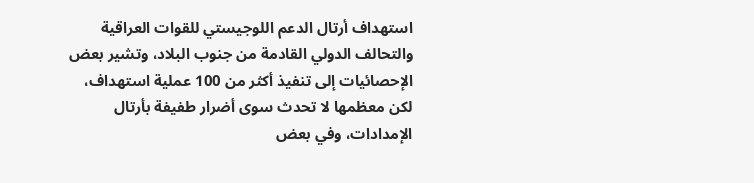استهداف أرتال الدعم اللوجيستي للقوات العراقية والتحالف الدولي القادمة من جنوب البلاد، وتشير بعض الإحصائيات إلى تنفيذ أكثر من 100 عملية استهداف، لكن معظمها لا تحدث سوى أضرار طفيفة بأرتال الإمدادات، وفي بعض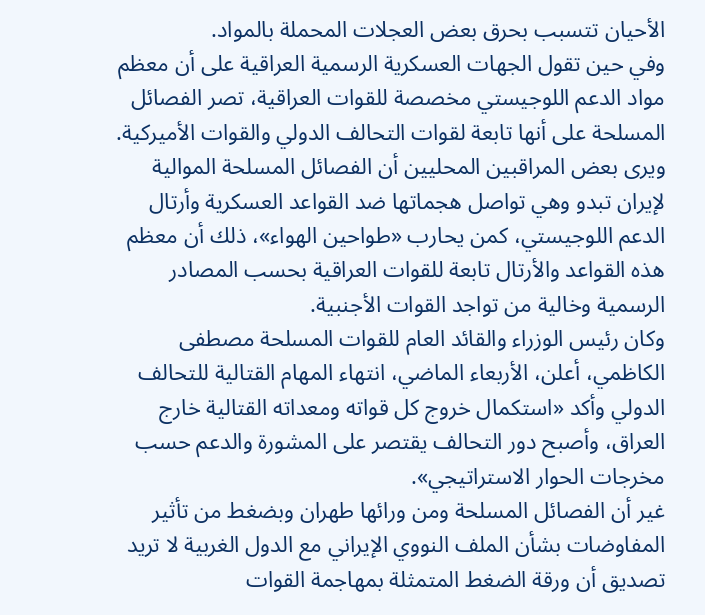الأحيان تتسبب بحرق بعض العجلات المحملة بالمواد.
وفي حين تقول الجهات العسكرية الرسمية العراقية على أن معظم مواد الدعم اللوجيستي مخصصة للقوات العراقية، تصر الفصائل المسلحة على أنها تابعة لقوات التحالف الدولي والقوات الأميركية.
ويرى بعض المراقبين المحليين أن الفصائل المسلحة الموالية لإيران تبدو وهي تواصل هجماتها ضد القواعد العسكرية وأرتال الدعم اللوجيستي، كمن يحارب «طواحين الهواء»، ذلك أن معظم هذه القواعد والأرتال تابعة للقوات العراقية بحسب المصادر الرسمية وخالية من تواجد القوات الأجنبية.
وكان رئيس الوزراء والقائد العام للقوات المسلحة مصطفى الكاظمي، أعلن، الأربعاء الماضي، انتهاء المهام القتالية للتحالف الدولي وأكد «استكمال خروج كل قواته ومعداته القتالية خارج العراق، وأصبح دور التحالف يقتصر على المشورة والدعم حسب مخرجات الحوار الاستراتيجي».
غير أن الفصائل المسلحة ومن ورائها طهران وبضغط من تأثير المفاوضات بشأن الملف النووي الإيراني مع الدول الغربية لا تريد تصديق أن ورقة الضغط المتمثلة بمهاجمة القوات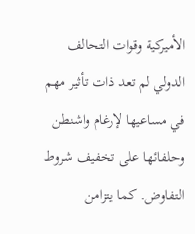الأميركية وقوات التحالف الدولي لم تعد ذات تأثير مهم في مساعيها لإرغام واشنطن وحلفائها على تخفيف شروط التفاوض. كما يتزامن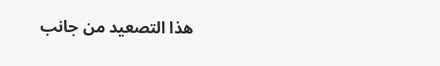هذا التصعيد من جانب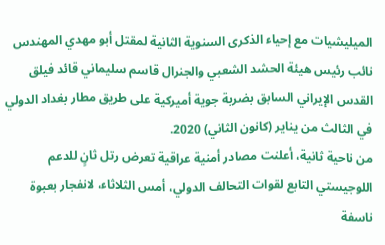الميليشيات مع إحياء الذكرى السنوية الثانية لمقتل أبو مهدي المهندس نائب رئيس هيئة الحشد الشعبي والجنرال قاسم سليماني قائد فيلق القدس الإيراني السابق بضربة جوية أميركية على طريق مطار بغداد الدولي في الثالث من يناير (كانون الثاني) 2020.
من ناحية ثانية، أعلنت مصادر أمنية عراقية تعرض رتل ثانٍ للدعم اللوجيستي التابع لقوات التحالف الدولي، أمس الثلاثاء، لانفجار بعبوة ناسفة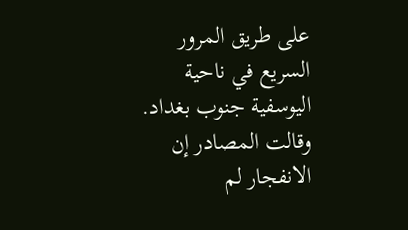على طريق المرور السريع في ناحية اليوسفية جنوب بغداد. وقالت المصادر إن الانفجار لم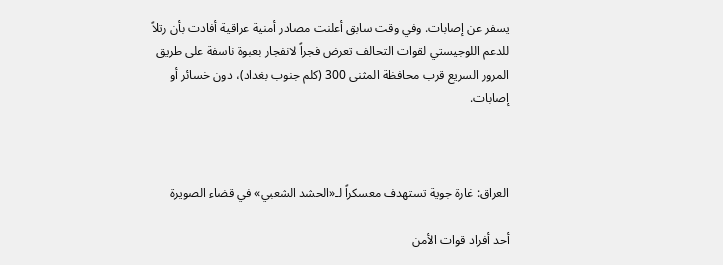يسفر عن إصابات. وفي وقت سابق أعلنت مصادر أمنية عراقية أفادت بأن رتلاً للدعم اللوجيستي لقوات التحالف تعرض فجراً لانفجار بعبوة ناسفة على طريق المرور السريع قرب محافظة المثنى 300 (كلم جنوب بغداد)، دون خسائر أو إصابات.



العراق: غارة جوية تستهدف معسكراً لـ«الحشد الشعبي» في قضاء الصويرة

أحد أفراد قوات الأمن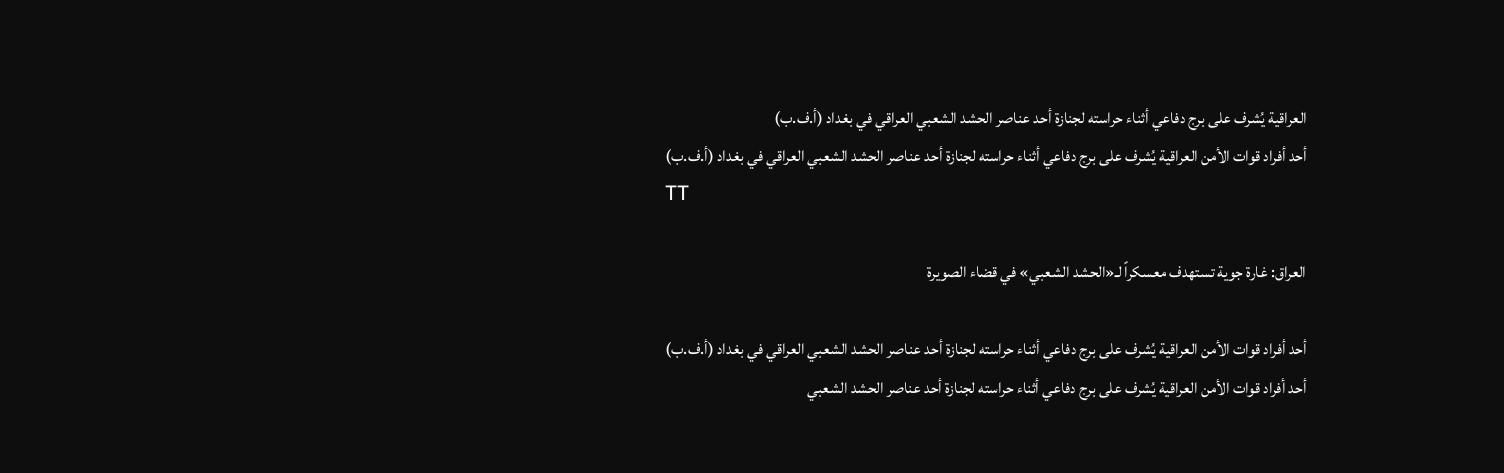العراقية يُشرف على برج دفاعي أثناء حراسته لجنازة أحد عناصر الحشد الشعبي العراقي في بغداد (أ.ف.ب)
أحد أفراد قوات الأمن العراقية يُشرف على برج دفاعي أثناء حراسته لجنازة أحد عناصر الحشد الشعبي العراقي في بغداد (أ.ف.ب)
TT

العراق: غارة جوية تستهدف معسكراً لـ«الحشد الشعبي» في قضاء الصويرة

أحد أفراد قوات الأمن العراقية يُشرف على برج دفاعي أثناء حراسته لجنازة أحد عناصر الحشد الشعبي العراقي في بغداد (أ.ف.ب)
أحد أفراد قوات الأمن العراقية يُشرف على برج دفاعي أثناء حراسته لجنازة أحد عناصر الحشد الشعبي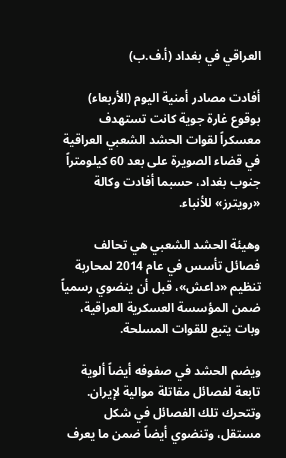العراقي في بغداد (أ.ف.ب)

أفادت مصادر أمنية اليوم (الأربعاء) بوقوع غارة جوية كانت تستهدف معسكراً لقوات الحشد الشعبي العراقية في قضاء الصويرة على بعد 60 كيلومتراً جنوب بغداد، حسبما أفادت وكالة «رويترز» للأنباء.

وهيئة الحشد الشعبي هي تحالف فصائل تأسس في عام 2014 لمحاربة تنظيم «داعش»، قبل أن ينضوي رسمياً ضمن المؤسسة العسكرية العراقية، وبات يتبع للقوات المسلحة.

ويضم الحشد في صفوفه أيضاً ألوية تابعة لفصائل مقاتلة موالية لإيران. وتتحرك تلك الفصائل في شكل مستقل، وتنضوي أيضاً ضمن ما يعرف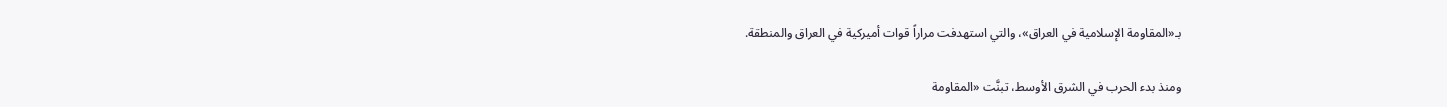بـ«المقاومة الإسلامية في العراق»، والتي استهدفت مراراً قوات أميركية في العراق والمنطقة.

ومنذ بدء الحرب في الشرق الأوسط، تبنَّت «المقاومة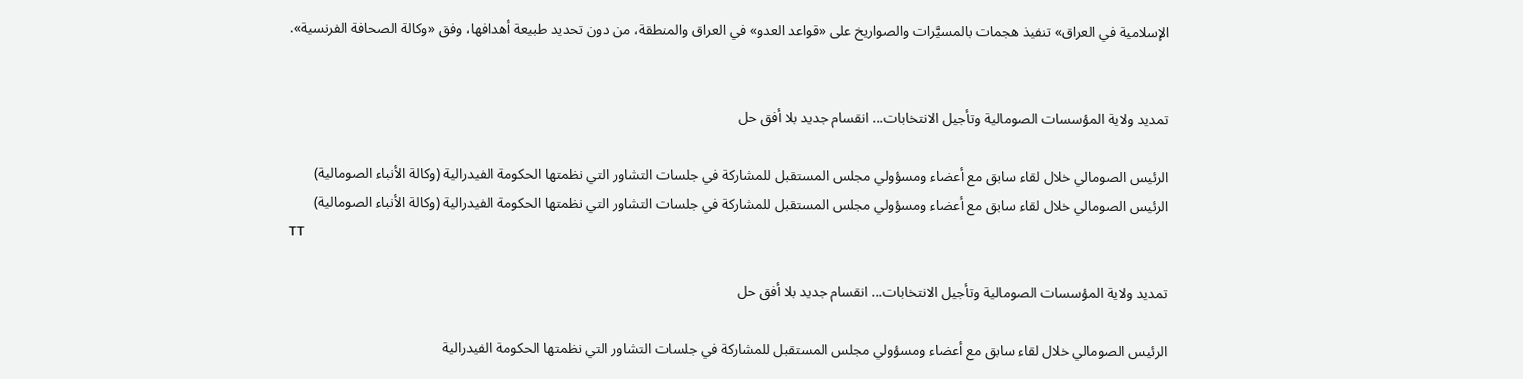الإسلامية في العراق» تنفيذ هجمات بالمسيَّرات والصواريخ على «قواعد العدو» في العراق والمنطقة، من دون تحديد طبيعة أهدافها، وفق «وكالة الصحافة الفرنسية».


تمديد ولاية المؤسسات الصومالية وتأجيل الانتخابات... انقسام جديد بلا أفق حل

الرئيس الصومالي خلال لقاء سابق مع أعضاء ومسؤولي مجلس المستقبل للمشاركة في جلسات التشاور التي نظمتها الحكومة الفيدرالية (وكالة الأنباء الصومالية)
الرئيس الصومالي خلال لقاء سابق مع أعضاء ومسؤولي مجلس المستقبل للمشاركة في جلسات التشاور التي نظمتها الحكومة الفيدرالية (وكالة الأنباء الصومالية)
TT

تمديد ولاية المؤسسات الصومالية وتأجيل الانتخابات... انقسام جديد بلا أفق حل

الرئيس الصومالي خلال لقاء سابق مع أعضاء ومسؤولي مجلس المستقبل للمشاركة في جلسات التشاور التي نظمتها الحكومة الفيدرالية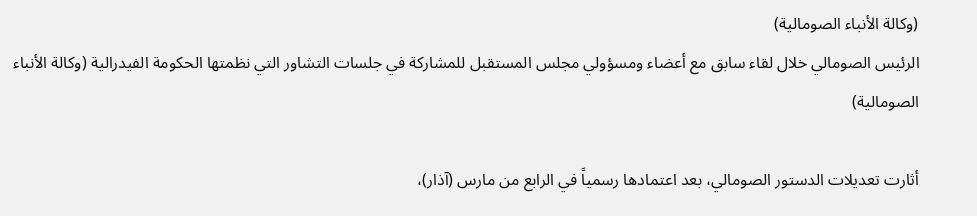(وكالة الأنباء الصومالية)
الرئيس الصومالي خلال لقاء سابق مع أعضاء ومسؤولي مجلس المستقبل للمشاركة في جلسات التشاور التي نظمتها الحكومة الفيدرالية (وكالة الأنباء الصومالية)

أثارت تعديلات الدستور الصومالي، بعد اعتمادها رسمياً في الرابع من مارس (آذار)،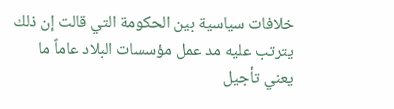خلافات سياسية بين الحكومة التي قالت إن ذلك يترتب عليه مد عمل مؤسسات البلاد عاماً ما يعني تأجيل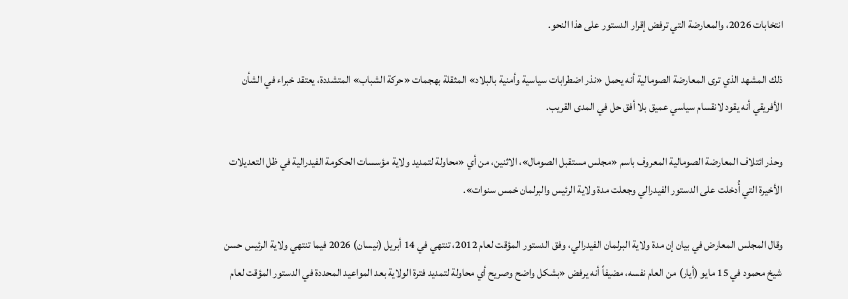انتخابات 2026، والمعارضة التي ترفض إقرار الدستور على هذا النحو.

ذلك المشهد الذي ترى المعارضة الصومالية أنه يحمل «نذر اضطرابات سياسية وأمنية بالبلاد» المثقلة بهجمات «حركة الشباب» المتشددة، يعتقد خبراء في الشأن الأفريقي أنه يقود لانقسام سياسي عميق بلا أفق حل في المدى القريب.

وحذر ائتلاف المعارضة الصومالية المعروف باسم «مجلس مستقبل الصومال»، الاثنين، من أي «محاولة لتمديد ولاية مؤسسات الحكومة الفيدرالية في ظل التعديلات الأخيرة التي أُدخلت على الدستور الفيدرالي وجعلت مدة ولاية الرئيس والبرلمان خمس سنوات».

وقال المجلس المعارض في بيان إن مدة ولاية البرلمان الفيدرالي، وفق الدستور المؤقت لعام 2012، تنتهي في 14 أبريل (نيسان) 2026 فيما تنتهي ولاية الرئيس حسن شيخ محمود في 15 مايو (أيار) من العام نفسه، مضيفاً أنه يرفض «بشكل واضح وصريح أي محاولة لتمديد فترة الولاية بعد المواعيد المحددة في الدستور المؤقت لعام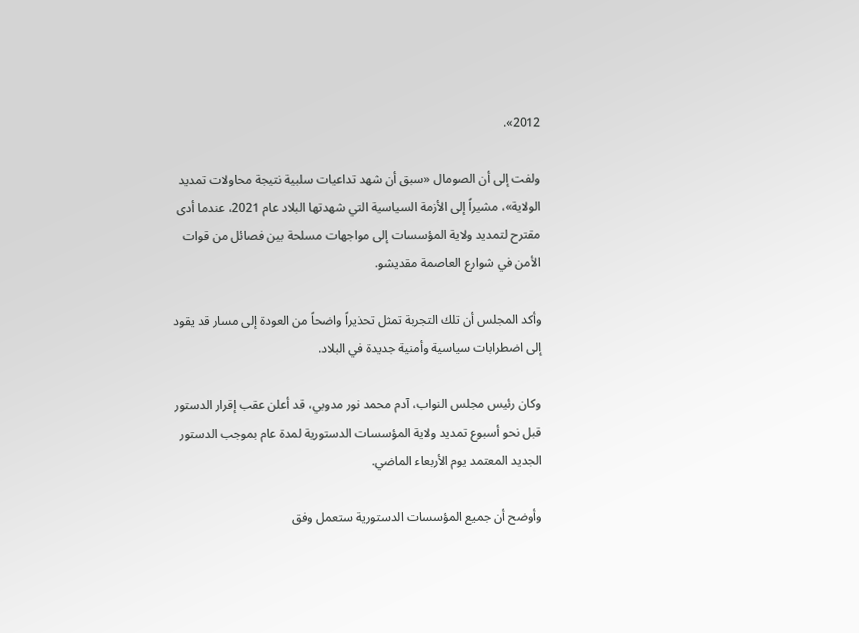2012».

ولفت إلى أن الصومال «سبق أن شهد تداعيات سلبية نتيجة محاولات تمديد الولاية»، مشيراً إلى الأزمة السياسية التي شهدتها البلاد عام 2021، عندما أدى مقترح لتمديد ولاية المؤسسات إلى مواجهات مسلحة بين فصائل من قوات الأمن في شوارع العاصمة مقديشو.

وأكد المجلس أن تلك التجربة تمثل تحذيراً واضحاً من العودة إلى مسار قد يقود إلى اضطرابات سياسية وأمنية جديدة في البلاد.

وكان رئيس مجلس النواب، آدم محمد نور مدوبي، قد أعلن عقب إقرار الدستور قبل نحو أسبوع تمديد ولاية المؤسسات الدستورية لمدة عام بموجب الدستور الجديد المعتمد يوم الأربعاء الماضي.

وأوضح أن جميع المؤسسات الدستورية ستعمل وفق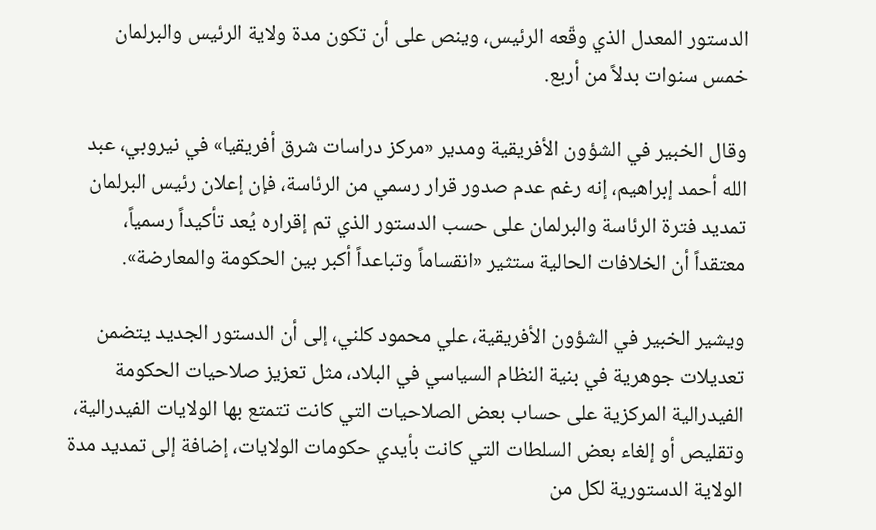الدستور المعدل الذي وقّعه الرئيس، وينص على أن تكون مدة ولاية الرئيس والبرلمان خمس سنوات بدلاً من أربع.

وقال الخبير في الشؤون الأفريقية ومدير «مركز دراسات شرق أفريقيا» في نيروبي، عبد الله أحمد إبراهيم، إنه رغم عدم صدور قرار رسمي من الرئاسة، فإن إعلان رئيس البرلمان تمديد فترة الرئاسة والبرلمان على حسب الدستور الذي تم إقراره يُعد تأكيداً رسمياً، معتقداً أن الخلافات الحالية ستثير «انقساماً وتباعداً أكبر بين الحكومة والمعارضة».

ويشير الخبير في الشؤون الأفريقية، علي محمود كلني، إلى أن الدستور الجديد يتضمن تعديلات جوهرية في بنية النظام السياسي في البلاد، مثل تعزيز صلاحيات الحكومة الفيدرالية المركزية على حساب بعض الصلاحيات التي كانت تتمتع بها الولايات الفيدرالية، وتقليص أو إلغاء بعض السلطات التي كانت بأيدي حكومات الولايات، إضافة إلى تمديد مدة الولاية الدستورية لكل من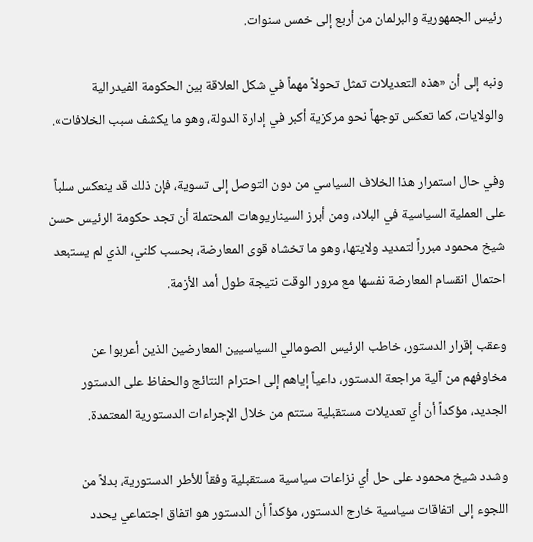رئيس الجمهورية والبرلمان من أربع إلى خمس سنوات.

ونبه إلى أن «هذه التعديلات تمثل تحولاً مهماً في شكل العلاقة بين الحكومة الفيدرالية والولايات، كما تعكس توجهاً نحو مركزية أكبر في إدارة الدولة، وهو ما يكشف سبب الخلافات».

وفي حال استمرار هذا الخلاف السياسي من دون التوصل إلى تسوية، فإن ذلك قد ينعكس سلباً على العملية السياسية في البلاد، ومن أبرز السيناريوهات المحتملة أن تجد حكومة الرئيس حسن شيخ محمود مبرراً لتمديد ولايتها، وهو ما تخشاه قوى المعارضة، بحسب كلني، الذي لم يستبعد احتمال انقسام المعارضة نفسها مع مرور الوقت نتيجة طول أمد الأزمة.

وعقب إقرار الدستور، خاطب الرئيس الصومالي السياسيين المعارضين الذين أعربوا عن مخاوفهم من آلية مراجعة الدستور، داعياً إياهم إلى احترام النتائج والحفاظ على الدستور الجديد، مؤكداً أن أي تعديلات مستقبلية ستتم من خلال الإجراءات الدستورية المعتمدة.

وشدد شيخ محمود على حل أي نزاعات سياسية مستقبلية وفقاً للأطر الدستورية، بدلاً من اللجوء إلى اتفاقات سياسية خارج الدستور، مؤكداً أن الدستور هو اتفاق اجتماعي يحدد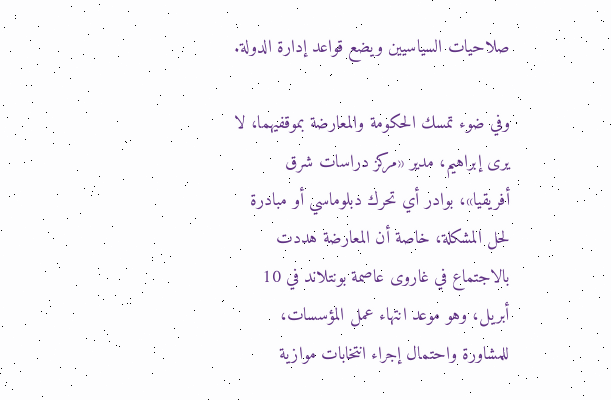صلاحيات السياسيين ويضع قواعد إدارة الدولة.

وفي ضوء تمسك الحكومة والمعارضة بموقفيهما، لا يرى إبراهيم، مدير «مركز دراسات شرق أفريقيا»، بوادر أي تحرك دبلوماسي أو مبادرة لحل المشكلة، خاصة أن المعارضة هددت بالاجتماع في غاروى عاصمة بونتلاند في 10 أبريل، وهو موعد انتهاء عمل المؤسسات، للمشاورة واحتمال إجراء انتخابات موازية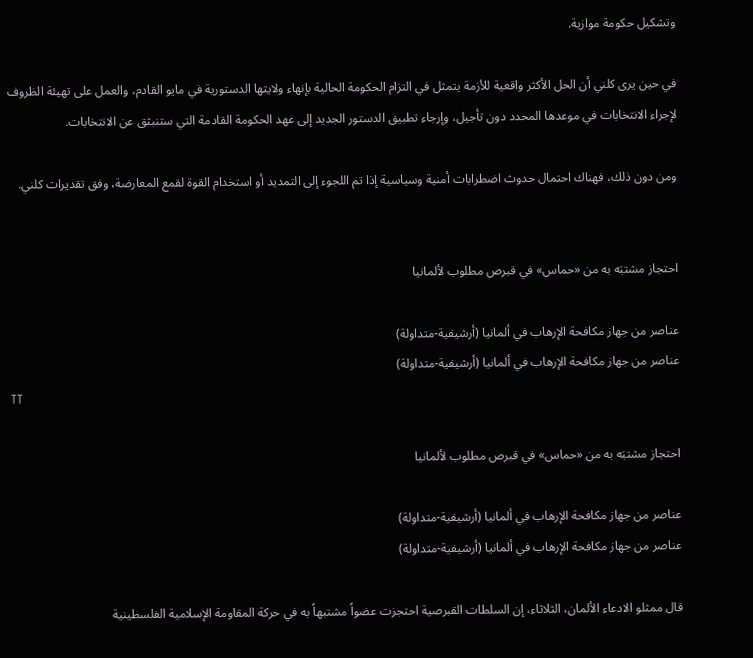وتشكيل حكومة موازية.

في حين يرى كلني أن الحل الأكثر واقعية للأزمة يتمثل في التزام الحكومة الحالية بإنهاء ولايتها الدستورية في مايو القادم، والعمل على تهيئة الظروف لإجراء الانتخابات في موعدها المحدد دون تأجيل، وإرجاء تطبيق الدستور الجديد إلى عهد الحكومة القادمة التي ستنبثق عن الانتخابات.

ومن دون ذلك، فهناك احتمال حدوث اضطرابات أمنية وسياسية إذا تم اللجوء إلى التمديد أو استخدام القوة لقمع المعارضة، وفق تقديرات كلني.


احتجاز مشتبَه به من «حماس» في قبرص مطلوب لألمانيا

عناصر من جهاز مكافحة الإرهاب في ألمانيا (أرشيفية-متداولة)
عناصر من جهاز مكافحة الإرهاب في ألمانيا (أرشيفية-متداولة)
TT

احتجاز مشتبَه به من «حماس» في قبرص مطلوب لألمانيا

عناصر من جهاز مكافحة الإرهاب في ألمانيا (أرشيفية-متداولة)
عناصر من جهاز مكافحة الإرهاب في ألمانيا (أرشيفية-متداولة)

قال ‌ممثلو الادعاء الألمان، الثلاثاء، إن السلطات القبرصية احتجزت عضواً مشتبهاً به في حركة المقاومة الإسلامية الفلسطينية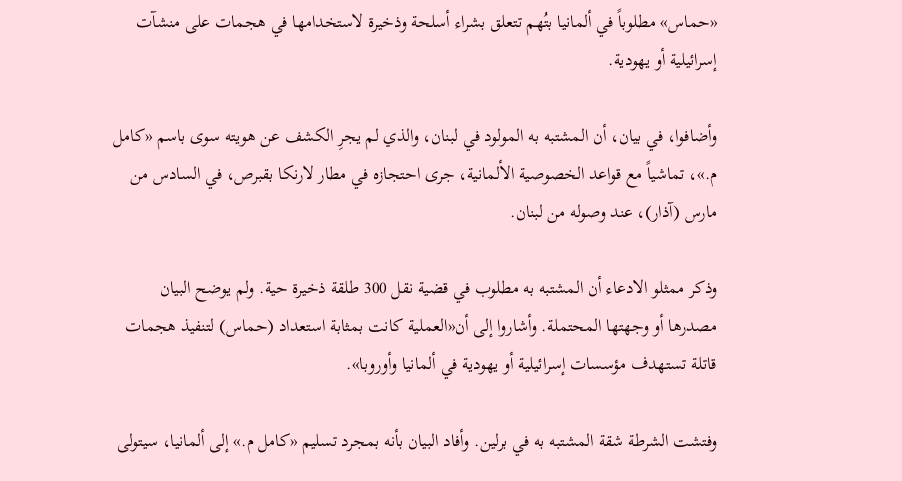«حماس» مطلوباً في ألمانيا بتُهم تتعلق بشراء أسلحة وذخيرة لاستخدامها في هجمات على منشآت إسرائيلية أو يهودية.

وأضافوا، في بيان، أن المشتبه ‌به المولود ‌في لبنان، والذي لم ‌يجرِ الكشف عن هويته سوى باسم «كامل م.»، تماشياً مع قواعد الخصوصية الألمانية، جرى احتجازه في مطار لارنكا بقبرص، في السادس من مارس (آذار)، عند وصوله من لبنان.

وذكر ممثلو الادعاء أن ‌المشتبه به ‌مطلوب في قضية نقل 300 طلقة ذخيرة حية. ولم يوضح البيان مصدرها أو وجهتها المحتملة. وأشاروا إلى أن«العملية كانت بمثابة استعداد (حماس) لتنفيذ هجمات قاتلة تستهدف مؤسسات ‌إسرائيلية أو يهودية في ألمانيا وأوروبا».

وفتشت الشرطة شقة المشتبه به في برلين. وأفاد البيان بأنه بمجرد تسليم «كامل م.» إلى ألمانيا، سيتولى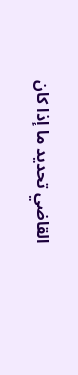القاضي تحديد ما إذا كان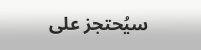سيُحتجز على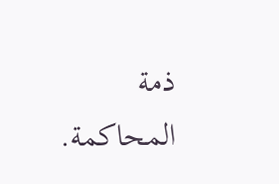ذمة المحاكمة.